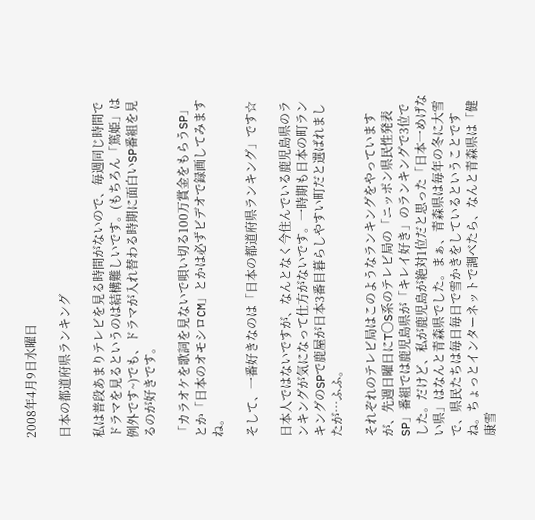2008年4月9日水曜日

日本の都道府県ランキング

私は普段あまりテレビを見る時間がないので、毎週同じ時間でドラマを見るというのは結構難しいです。(もちろん「篤姫」は例外です~)でも、ドラマが入れ替わる時期に面白いSP番組を見るのが好きです。

「カラオケを歌詞を見ないで唄い切る100万賞金をもらうSP」とか「日本のオモシロCM」とかは必ずビデオで録画してみますね。

そして、一番好きなのは「日本の都道府県ランキング」です☆

日本人ではないですが、なんとなく今住んでいる鹿児島県のランキングが気になって仕方がないです。一時期も日本の町ランキングのSPで鹿屋が日本3番目暮らしやすい町だと選ばれましたが…ふふ。

それぞれのテレビ局はこのようなランキングをやっていますが、先週日曜日にT〇S系のテレビ局の「ニッポン県民性発表SP」番組では鹿児島県が「キレイ好き」のランキングで3位でした。だけど、私が鹿児島が絶対1位だと思った「日本一めげない県」はなんと青森県でした。まぁ、青森県は毎年の冬に大雪で、県民たちは毎日毎日で雪かきをしているということですね。ちょっとインターネットで調べたら、なんと青森県は「健康雪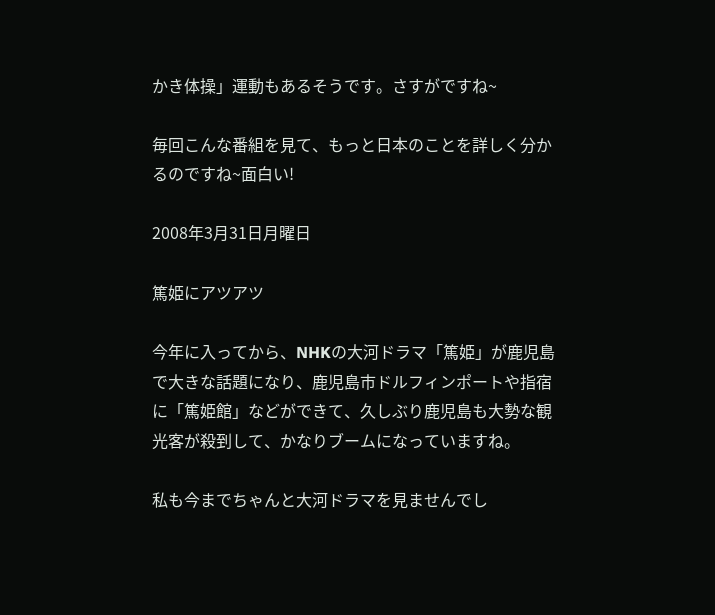かき体操」運動もあるそうです。さすがですね~

毎回こんな番組を見て、もっと日本のことを詳しく分かるのですね~面白い!

2008年3月31日月曜日

篤姫にアツアツ

今年に入ってから、NHKの大河ドラマ「篤姫」が鹿児島で大きな話題になり、鹿児島市ドルフィンポートや指宿に「篤姫館」などができて、久しぶり鹿児島も大勢な観光客が殺到して、かなりブームになっていますね。

私も今までちゃんと大河ドラマを見ませんでし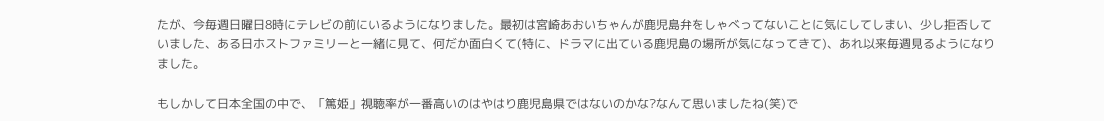たが、今毎週日曜日8時にテレビの前にいるようになりました。最初は宮崎あおいちゃんが鹿児島弁をしゃべってないことに気にしてしまい、少し拒否していました、ある日ホストファミリーと一緒に見て、何だか面白くて(特に、ドラマに出ている鹿児島の場所が気になってきて)、あれ以来毎週見るようになりました。

もしかして日本全国の中で、「篤姫」視聴率が一番高いのはやはり鹿児島県ではないのかな?なんて思いましたね(笑)で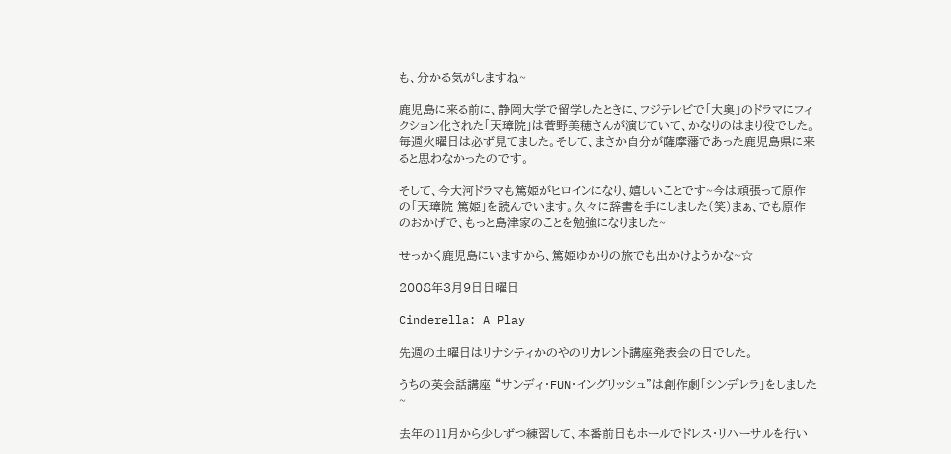も、分かる気がしますね~

鹿児島に来る前に、静岡大学で留学したときに、フジテレビで「大奥」のドラマにフィクション化された「天璋院」は菅野美穂さんが演じていて、かなりのはまり役でした。毎週火曜日は必ず見てました。そして、まさか自分が薩摩藩であった鹿児島県に来ると思わなかったのです。

そして、今大河ドラマも篤姫がヒロインになり、嬉しいことです~今は頑張って原作の「天璋院 篤姫」を読んでいます。久々に辞書を手にしました(笑)まぁ、でも原作のおかげで、もっと島津家のことを勉強になりました~

せっかく鹿児島にいますから、篤姫ゆかりの旅でも出かけようかな~☆

2008年3月9日日曜日

Cinderella: A Play

先週の土曜日はリナシティかのやのリカレント講座発表会の日でした。

うちの英会話講座 “サンディ・FUN・イングリッシュ”は創作劇「シンデレラ」をしました~

去年の11月から少しずつ練習して、本番前日もホールでドレス・リハーサルを行い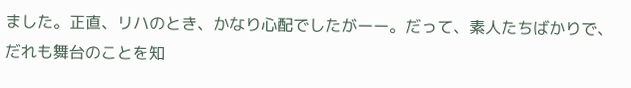ました。正直、リハのとき、かなり心配でしたがーー。だって、素人たちばかりで、だれも舞台のことを知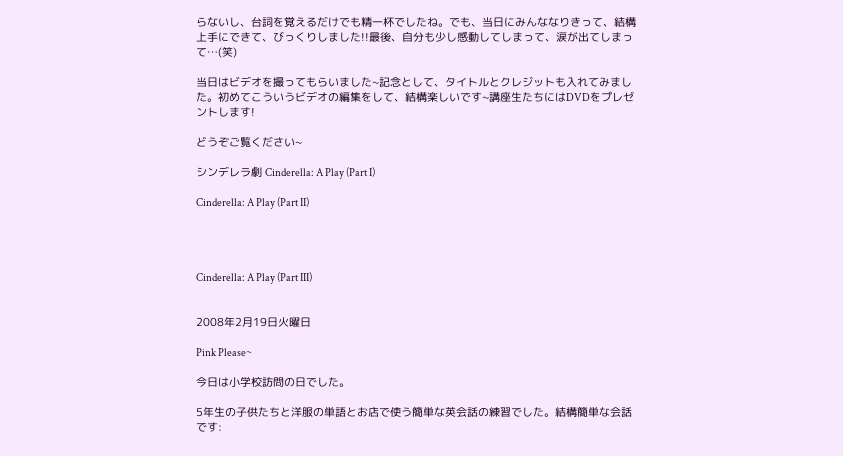らないし、台詞を覚えるだけでも精一杯でしたね。でも、当日にみんななりきって、結構上手にできて、びっくりしました!!最後、自分も少し感動してしまって、涙が出てしまって…(笑)

当日はビデオを撮ってもらいました~記念として、タイトルとクレジットも入れてみました。初めてこういうビデオの編集をして、結構楽しいです~講座生たちにはDVDをプレゼントします!

どうぞご覧ください~

シンデレラ劇 Cinderella: A Play (Part I)

Cinderella: A Play (Part II)




Cinderella: A Play (Part III)


2008年2月19日火曜日

Pink Please~

今日は小学校訪問の日でした。

5年生の子供たちと洋服の単語とお店で使う簡単な英会話の練習でした。結構簡単な会話です: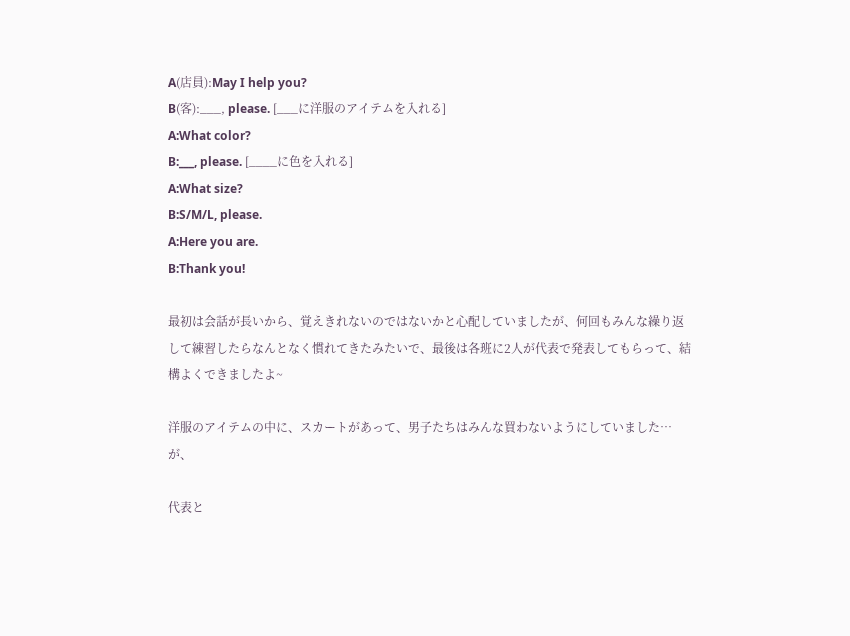A(店員):May I help you?
B(客):___, please. [___に洋服のアイテムを入れる]
A:What color?
B:___, please. [____に色を入れる]
A:What size?
B:S/M/L, please.
A:Here you are.
B:Thank you!

最初は会話が長いから、覚えきれないのではないかと心配していましたが、何回もみんな繰り返して練習したらなんとなく慣れてきたみたいで、最後は各班に2人が代表で発表してもらって、結構よくできましたよ~

洋服のアイテムの中に、スカートがあって、男子たちはみんな買わないようにしていました…が、

代表と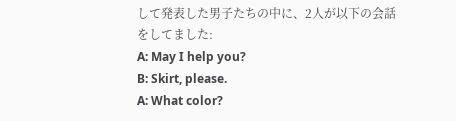して発表した男子たちの中に、2人が以下の会話をしてました:
A: May I help you?
B: Skirt, please.
A: What color?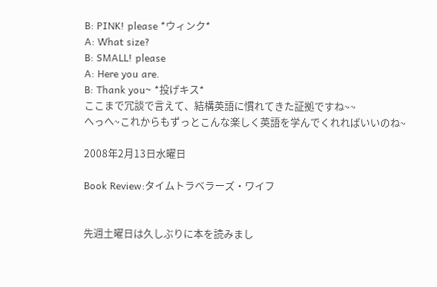B: PINK! please *ウィンク*
A: What size?
B: SMALL! please
A: Here you are.
B: Thank you~ *投げキス*
ここまで冗談で言えて、結構英語に慣れてきた証拠ですね~~
へっへ~これからもずっとこんな楽しく英語を学んでくれればいいのね~

2008年2月13日水曜日

Book Review:タイムトラベラーズ・ワイフ


先週土曜日は久しぶりに本を読みまし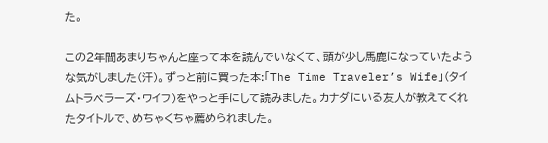た。

この2年間あまりちゃんと座って本を読んでいなくて、頭が少し馬鹿になっていたような気がしました(汗)。ずっと前に買った本:「The Time Traveler’s Wife」(タイムトラベラーズ・ワイフ)をやっと手にして読みました。カナダにいる友人が教えてくれたタイトルで、めちゃくちゃ薦められました。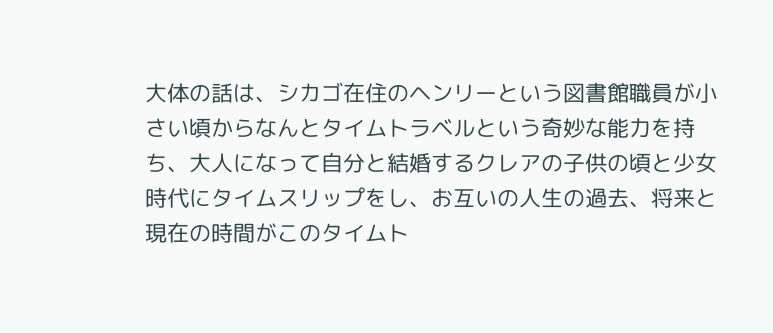大体の話は、シカゴ在住のヘンリーという図書館職員が小さい頃からなんとタイムトラベルという奇妙な能力を持ち、大人になって自分と結婚するクレアの子供の頃と少女時代にタイムスリップをし、お互いの人生の過去、将来と現在の時間がこのタイムト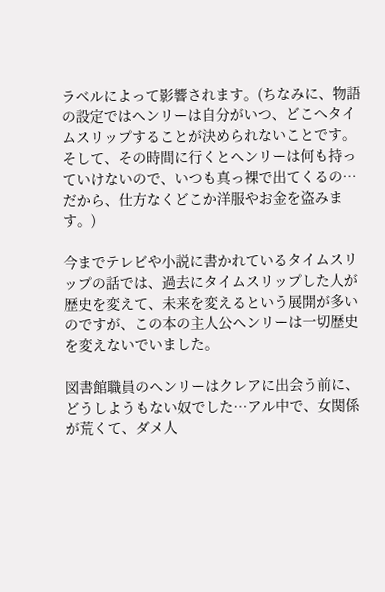ラベルによって影響されます。(ちなみに、物語の設定ではヘンリーは自分がいつ、どこへタイムスリップすることが決められないことです。そして、その時間に行くとヘンリーは何も持っていけないので、いつも真っ裸で出てくるの…だから、仕方なくどこか洋服やお金を盗みます。)

今までテレビや小説に書かれているタイムスリップの話では、過去にタイムスリップした人が歴史を変えて、未来を変えるという展開が多いのですが、この本の主人公ヘンリーは一切歴史を変えないでいました。

図書館職員のヘンリーはクレアに出会う前に、どうしようもない奴でした…アル中で、女関係が荒くて、ダメ人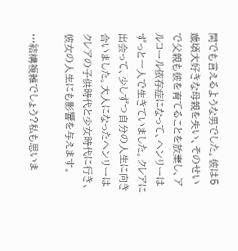間でも言えるような男でした。彼は5歳頃大好きな母親を失い、そのせいで父親も彼を育てることを放棄し、アルコール依存症になって、ヘンリーはずっと一人で生きていました。クレアに出会って、少しずつ自分の人生に向き合いました。大人になったヘンリーはクレアの子供時代と少女時代に行き、彼女の人生にも影響を与えます。

…結構複雑でしょう?私も思いま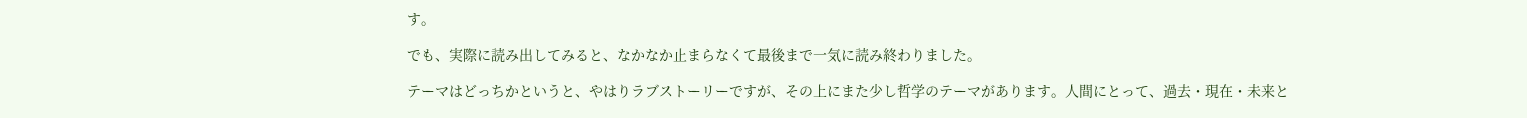す。

でも、実際に読み出してみると、なかなか止まらなくて最後まで一気に読み終わりました。

テーマはどっちかというと、やはりラブストーリーですが、その上にまた少し哲学のテーマがあります。人間にとって、過去・現在・未来と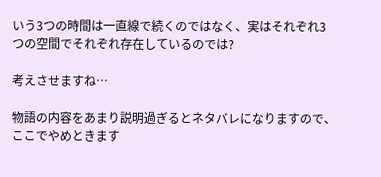いう3つの時間は一直線で続くのではなく、実はそれぞれ3つの空間でそれぞれ存在しているのでは?

考えさせますね…

物語の内容をあまり説明過ぎるとネタバレになりますので、ここでやめときます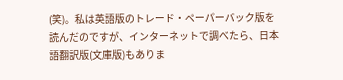(笑)。私は英語版のトレード・ペーパーバック版を読んだのですが、インターネットで調べたら、日本語翻訳版(文庫版)もありま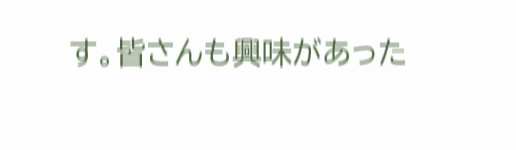す。皆さんも興味があった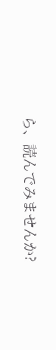ら、読んでみませんか?